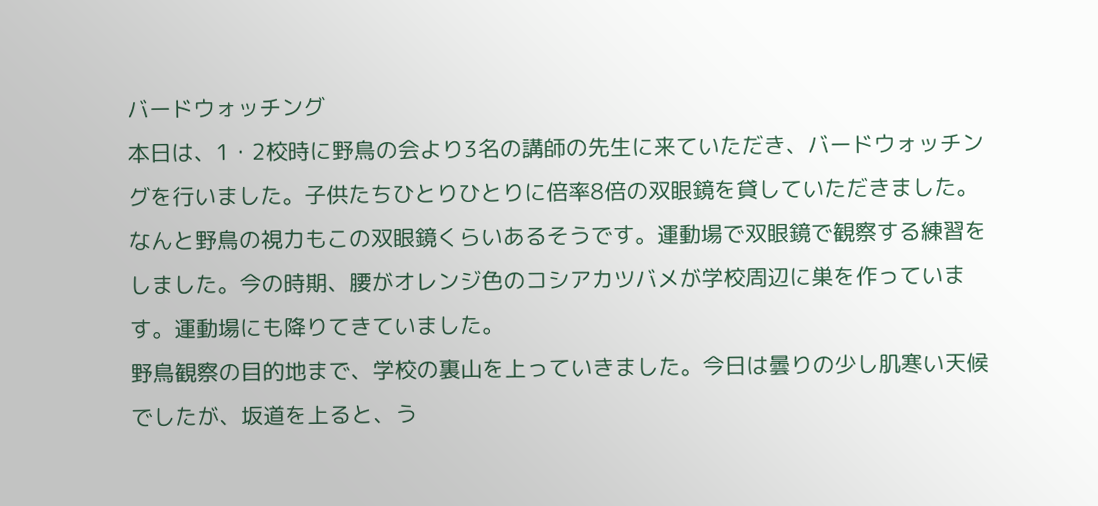バードウォッチング
本日は、1・2校時に野鳥の会より3名の講師の先生に来ていただき、バードウォッチングを行いました。子供たちひとりひとりに倍率8倍の双眼鏡を貸していただきました。なんと野鳥の視力もこの双眼鏡くらいあるそうです。運動場で双眼鏡で観察する練習をしました。今の時期、腰がオレンジ色のコシアカツバメが学校周辺に巣を作っています。運動場にも降りてきていました。
野鳥観察の目的地まで、学校の裏山を上っていきました。今日は曇りの少し肌寒い天候でしたが、坂道を上ると、う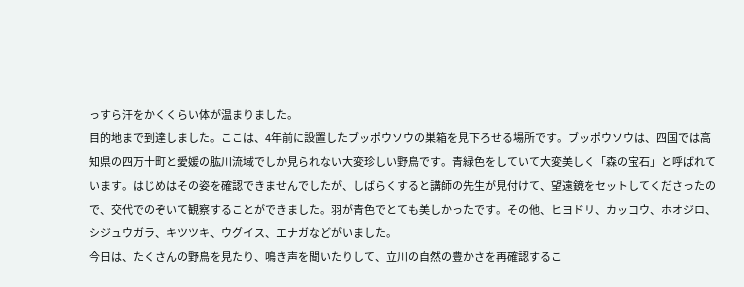っすら汗をかくくらい体が温まりました。
目的地まで到達しました。ここは、4年前に設置したブッポウソウの巣箱を見下ろせる場所です。ブッポウソウは、四国では高知県の四万十町と愛媛の肱川流域でしか見られない大変珍しい野鳥です。青緑色をしていて大変美しく「森の宝石」と呼ばれています。はじめはその姿を確認できませんでしたが、しばらくすると講師の先生が見付けて、望遠鏡をセットしてくださったので、交代でのぞいて観察することができました。羽が青色でとても美しかったです。その他、ヒヨドリ、カッコウ、ホオジロ、シジュウガラ、キツツキ、ウグイス、エナガなどがいました。
今日は、たくさんの野鳥を見たり、鳴き声を聞いたりして、立川の自然の豊かさを再確認するこ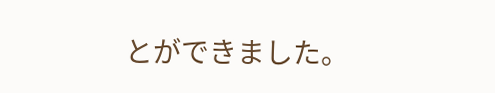とができました。